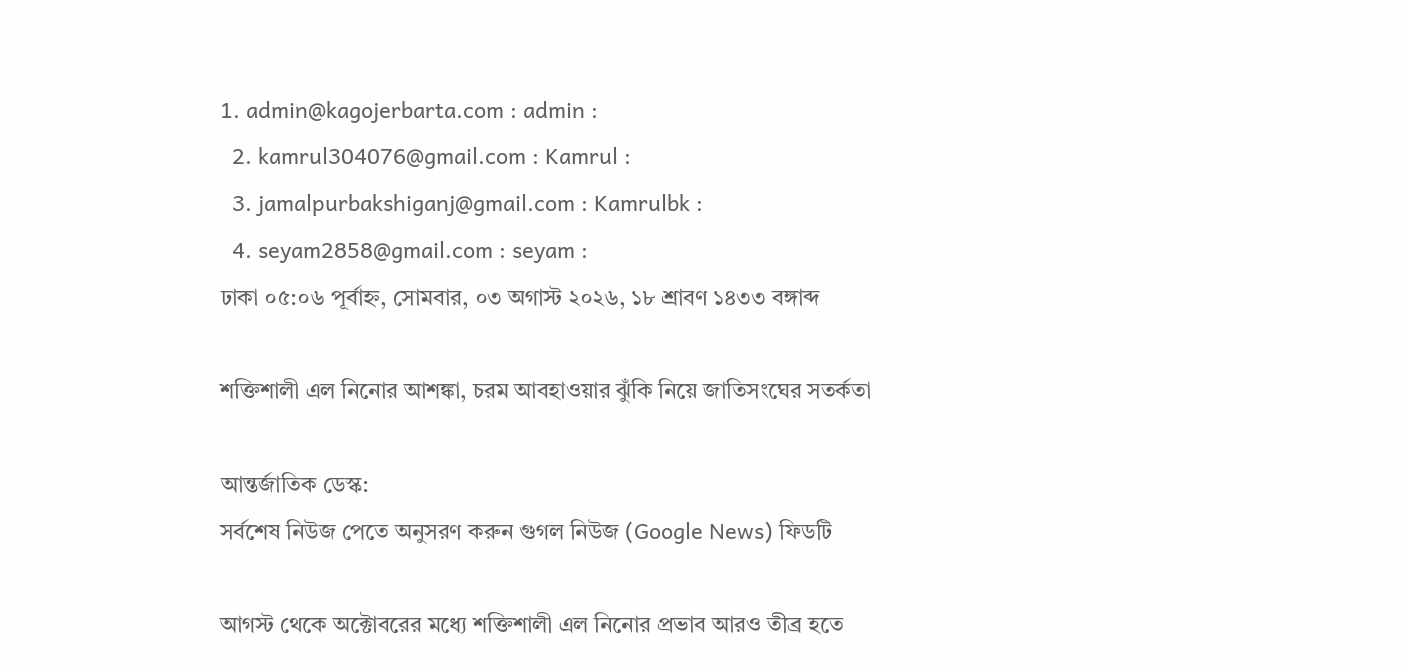1. admin@kagojerbarta.com : admin :
  2. kamrul304076@gmail.com : Kamrul :
  3. jamalpurbakshiganj@gmail.com : Kamrulbk :
  4. seyam2858@gmail.com : seyam :
ঢাকা ০৫:০৬ পূর্বাহ্ন, সোমবার, ০৩ অগাস্ট ২০২৬, ১৮ শ্রাবণ ১৪৩৩ বঙ্গাব্দ

শক্তিশালী এল নিনোর আশঙ্কা, চরম আবহাওয়ার ঝুঁকি নিয়ে জাতিসংঘের সতর্কতা

আন্তর্জাতিক ডেস্ক:
সর্বশেষ নিউজ পেতে অনুসরণ করুন গুগল নিউজ (Google News) ফিডটি

আগস্ট থেকে অক্টোবরের মধ্যে শক্তিশালী এল নিনোর প্রভাব আরও তীব্র হতে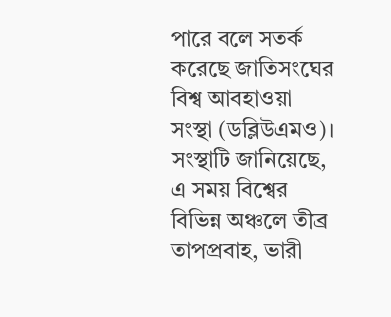পারে বলে সতর্ক করেছে জাতিসংঘের বিশ্ব আবহাওয়া সংস্থা (ডব্লিউএমও)। সংস্থাটি জানিয়েছে, এ সময় বিশ্বের বিভিন্ন অঞ্চলে তীব্র তাপপ্রবাহ, ভারী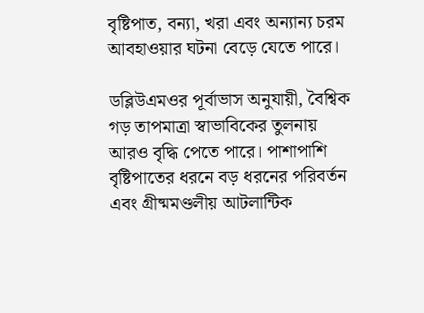বৃষ্টিপাত, বন্যা, খরা এবং অন্যান্য চরম আবহাওয়ার ঘটনা বেড়ে যেতে পারে।

ডব্লিউএমওর পূর্বাভাস অনুযায়ী, বৈশ্বিক গড় তাপমাত্রা স্বাভাবিকের তুলনায় আরও বৃদ্ধি পেতে পারে। পাশাপাশি বৃষ্টিপাতের ধরনে বড় ধরনের পরিবর্তন এবং গ্রীষ্মমণ্ডলীয় আটলান্টিক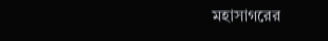মহাসাগরের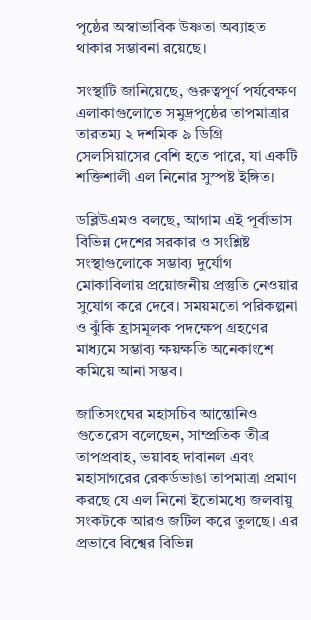পৃষ্ঠের অস্বাভাবিক উষ্ণতা অব্যাহত থাকার সম্ভাবনা রয়েছে।

সংস্থাটি জানিয়েছে, গুরুত্বপূর্ণ পর্যবেক্ষণ এলাকাগুলোতে সমুদ্রপৃষ্ঠের তাপমাত্রার তারতম্য ২ দশমিক ৯ ডিগ্রি সেলসিয়াসের বেশি হতে পারে, যা একটি শক্তিশালী এল নিনোর সুস্পষ্ট ইঙ্গিত।

ডব্লিউএমও বলছে, আগাম এই পূর্বাভাস বিভিন্ন দেশের সরকার ও সংশ্লিষ্ট সংস্থাগুলোকে সম্ভাব্য দুর্যোগ মোকাবিলায় প্রয়োজনীয় প্রস্তুতি নেওয়ার সুযোগ করে দেবে। সময়মতো পরিকল্পনা ও ঝুঁকি হ্রাসমূলক পদক্ষেপ গ্রহণের মাধ্যমে সম্ভাব্য ক্ষয়ক্ষতি অনেকাংশে কমিয়ে আনা সম্ভব।

জাতিসংঘের মহাসচিব আন্তোনিও গুতেরেস বলেছেন, সাম্প্রতিক তীব্র তাপপ্রবাহ, ভয়াবহ দাবানল এবং মহাসাগরের রেকর্ডভাঙা তাপমাত্রা প্রমাণ করছে যে এল নিনো ইতোমধ্যে জলবায়ু সংকটকে আরও জটিল করে তুলছে। এর প্রভাবে বিশ্বের বিভিন্ন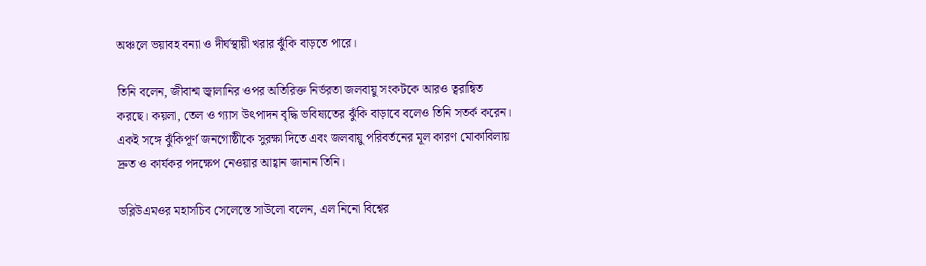অঞ্চলে ভয়াবহ বন্যা ও দীর্ঘস্থায়ী খরার ঝুঁকি বাড়তে পারে।

তিনি বলেন, জীবাশ্ম জ্বালানির ওপর অতিরিক্ত নির্ভরতা জলবায়ু সংকটকে আরও ত্বরান্বিত করছে। কয়লা, তেল ও গ্যাস উৎপাদন বৃদ্ধি ভবিষ্যতের ঝুঁকি বাড়াবে বলেও তিনি সতর্ক করেন। একই সঙ্গে ঝুঁকিপূর্ণ জনগোষ্ঠীকে সুরক্ষা দিতে এবং জলবায়ু পরিবর্তনের মূল কারণ মোকাবিলায় দ্রুত ও কার্যকর পদক্ষেপ নেওয়ার আহ্বান জানান তিনি।

ডব্লিউএমওর মহাসচিব সেলেস্তে সাউলো বলেন, এল নিনো বিশ্বের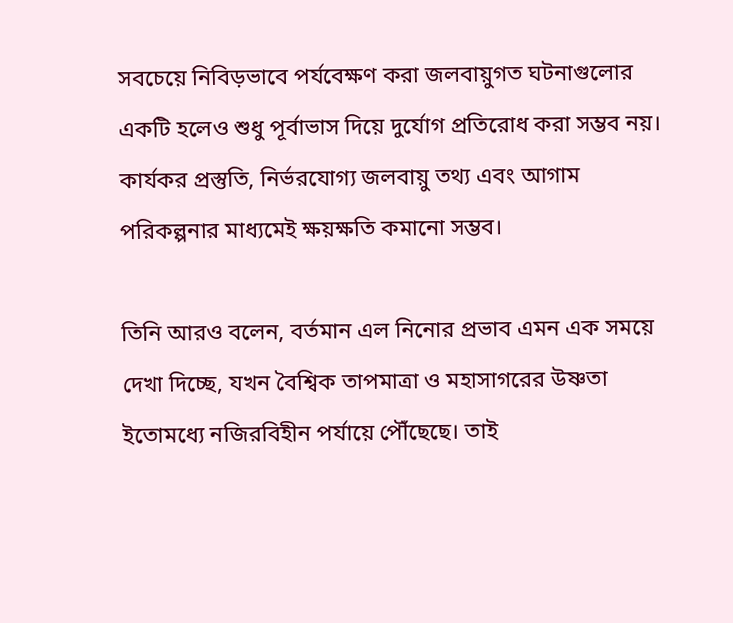সবচেয়ে নিবিড়ভাবে পর্যবেক্ষণ করা জলবায়ুগত ঘটনাগুলোর একটি হলেও শুধু পূর্বাভাস দিয়ে দুর্যোগ প্রতিরোধ করা সম্ভব নয়। কার্যকর প্রস্তুতি, নির্ভরযোগ্য জলবায়ু তথ্য এবং আগাম পরিকল্পনার মাধ্যমেই ক্ষয়ক্ষতি কমানো সম্ভব।

তিনি আরও বলেন, বর্তমান এল নিনোর প্রভাব এমন এক সময়ে দেখা দিচ্ছে, যখন বৈশ্বিক তাপমাত্রা ও মহাসাগরের উষ্ণতা ইতোমধ্যে নজিরবিহীন পর্যায়ে পৌঁছেছে। তাই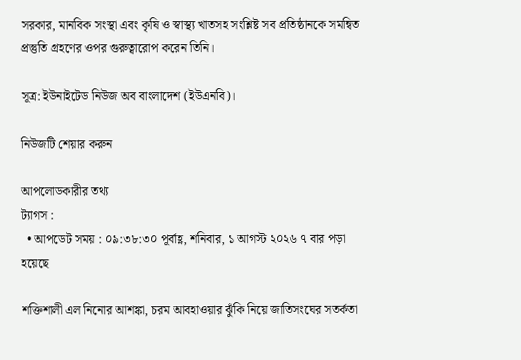সরকার, মানবিক সংস্থা এবং কৃষি ও স্বাস্থ্য খাতসহ সংশ্লিষ্ট সব প্রতিষ্ঠানকে সমন্বিত প্রস্তুতি গ্রহণের ওপর গুরুত্বারোপ করেন তিনি।

সূত্র: ইউনাইটেড নিউজ অব বাংলাদেশ (ইউএনবি)।

নিউজটি শেয়ার করুন

আপলোডকারীর তথ্য
ট্যাগস :
  • আপডেট সময় : ০৯:৩৮:৩০ পূর্বাহ্ণ, শনিবার, ১ আগস্ট ২০২৬ ৭ বার পড়া হয়েছে

শক্তিশালী এল নিনোর আশঙ্কা, চরম আবহাওয়ার ঝুঁকি নিয়ে জাতিসংঘের সতর্কতা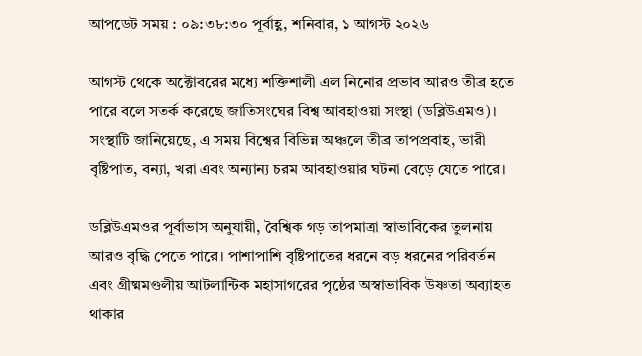আপডেট সময় : ০৯:৩৮:৩০ পূর্বাহ্ণ, শনিবার, ১ আগস্ট ২০২৬

আগস্ট থেকে অক্টোবরের মধ্যে শক্তিশালী এল নিনোর প্রভাব আরও তীব্র হতে পারে বলে সতর্ক করেছে জাতিসংঘের বিশ্ব আবহাওয়া সংস্থা (ডব্লিউএমও)। সংস্থাটি জানিয়েছে, এ সময় বিশ্বের বিভিন্ন অঞ্চলে তীব্র তাপপ্রবাহ, ভারী বৃষ্টিপাত, বন্যা, খরা এবং অন্যান্য চরম আবহাওয়ার ঘটনা বেড়ে যেতে পারে।

ডব্লিউএমওর পূর্বাভাস অনুযায়ী, বৈশ্বিক গড় তাপমাত্রা স্বাভাবিকের তুলনায় আরও বৃদ্ধি পেতে পারে। পাশাপাশি বৃষ্টিপাতের ধরনে বড় ধরনের পরিবর্তন এবং গ্রীষ্মমণ্ডলীয় আটলান্টিক মহাসাগরের পৃষ্ঠের অস্বাভাবিক উষ্ণতা অব্যাহত থাকার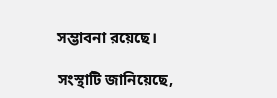সম্ভাবনা রয়েছে।

সংস্থাটি জানিয়েছে,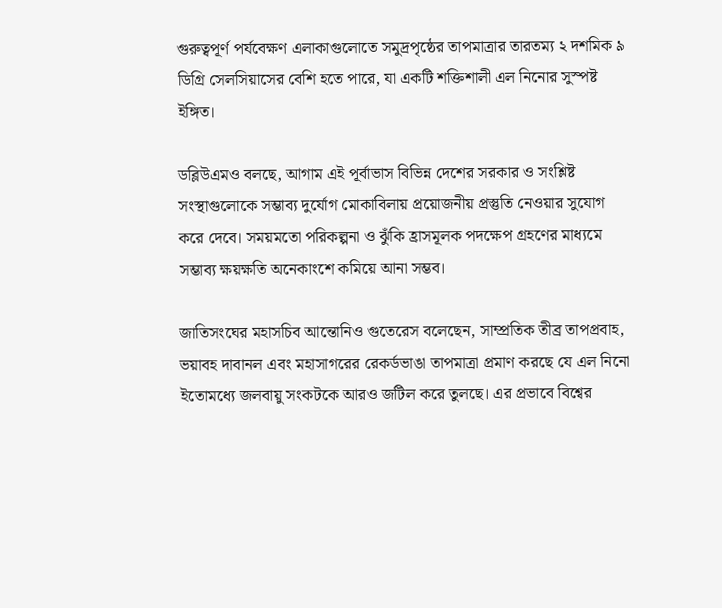গুরুত্বপূর্ণ পর্যবেক্ষণ এলাকাগুলোতে সমুদ্রপৃষ্ঠের তাপমাত্রার তারতম্য ২ দশমিক ৯ ডিগ্রি সেলসিয়াসের বেশি হতে পারে, যা একটি শক্তিশালী এল নিনোর সুস্পষ্ট ইঙ্গিত।

ডব্লিউএমও বলছে, আগাম এই পূর্বাভাস বিভিন্ন দেশের সরকার ও সংশ্লিষ্ট সংস্থাগুলোকে সম্ভাব্য দুর্যোগ মোকাবিলায় প্রয়োজনীয় প্রস্তুতি নেওয়ার সুযোগ করে দেবে। সময়মতো পরিকল্পনা ও ঝুঁকি হ্রাসমূলক পদক্ষেপ গ্রহণের মাধ্যমে সম্ভাব্য ক্ষয়ক্ষতি অনেকাংশে কমিয়ে আনা সম্ভব।

জাতিসংঘের মহাসচিব আন্তোনিও গুতেরেস বলেছেন, সাম্প্রতিক তীব্র তাপপ্রবাহ, ভয়াবহ দাবানল এবং মহাসাগরের রেকর্ডভাঙা তাপমাত্রা প্রমাণ করছে যে এল নিনো ইতোমধ্যে জলবায়ু সংকটকে আরও জটিল করে তুলছে। এর প্রভাবে বিশ্বের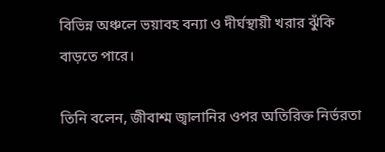বিভিন্ন অঞ্চলে ভয়াবহ বন্যা ও দীর্ঘস্থায়ী খরার ঝুঁকি বাড়তে পারে।

তিনি বলেন, জীবাশ্ম জ্বালানির ওপর অতিরিক্ত নির্ভরতা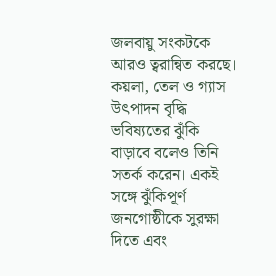জলবায়ু সংকটকে আরও ত্বরান্বিত করছে। কয়লা, তেল ও গ্যাস উৎপাদন বৃদ্ধি ভবিষ্যতের ঝুঁকি বাড়াবে বলেও তিনি সতর্ক করেন। একই সঙ্গে ঝুঁকিপূর্ণ জনগোষ্ঠীকে সুরক্ষা দিতে এবং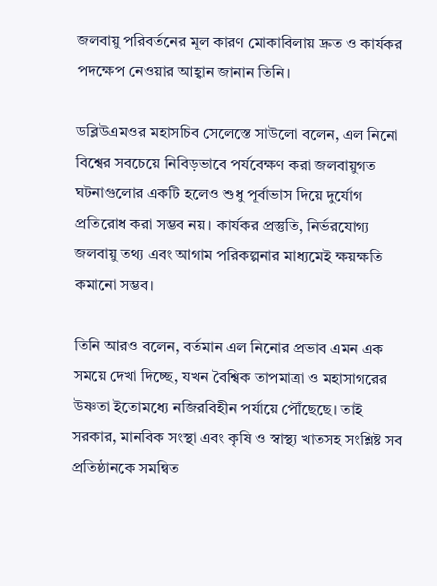জলবায়ু পরিবর্তনের মূল কারণ মোকাবিলায় দ্রুত ও কার্যকর পদক্ষেপ নেওয়ার আহ্বান জানান তিনি।

ডব্লিউএমওর মহাসচিব সেলেস্তে সাউলো বলেন, এল নিনো বিশ্বের সবচেয়ে নিবিড়ভাবে পর্যবেক্ষণ করা জলবায়ুগত ঘটনাগুলোর একটি হলেও শুধু পূর্বাভাস দিয়ে দুর্যোগ প্রতিরোধ করা সম্ভব নয়। কার্যকর প্রস্তুতি, নির্ভরযোগ্য জলবায়ু তথ্য এবং আগাম পরিকল্পনার মাধ্যমেই ক্ষয়ক্ষতি কমানো সম্ভব।

তিনি আরও বলেন, বর্তমান এল নিনোর প্রভাব এমন এক সময়ে দেখা দিচ্ছে, যখন বৈশ্বিক তাপমাত্রা ও মহাসাগরের উষ্ণতা ইতোমধ্যে নজিরবিহীন পর্যায়ে পৌঁছেছে। তাই সরকার, মানবিক সংস্থা এবং কৃষি ও স্বাস্থ্য খাতসহ সংশ্লিষ্ট সব প্রতিষ্ঠানকে সমন্বিত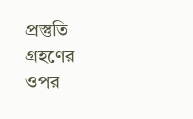প্রস্তুতি গ্রহণের ওপর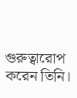গুরুত্বারোপ করেন তিনি।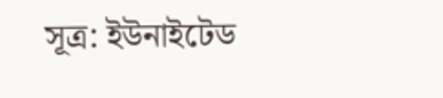সূত্র: ইউনাইটেড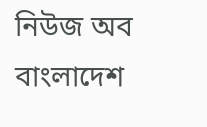নিউজ অব বাংলাদেশ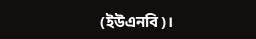(ইউএনবি)।